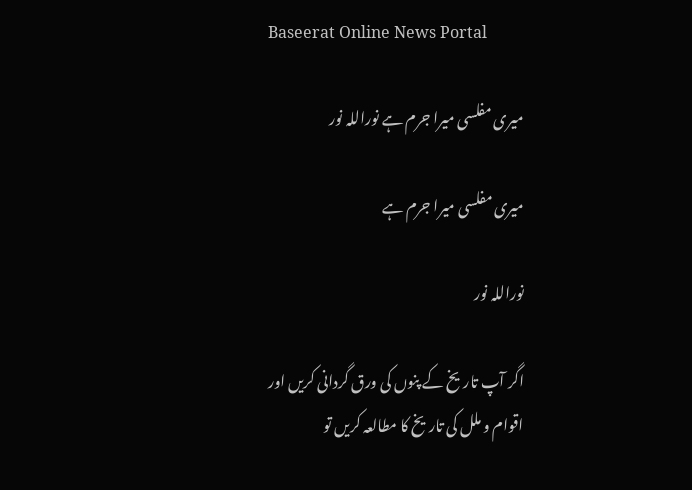Baseerat Online News Portal

میری مفلسی میرا جرم ہے نوراللہ نور

میری مفلسی میرا جرم ہے

نوراللہ نور

اگر آپ تاریخ کے پنوں کی ورق گردانی کریں اور اقوام و ملل کی تاریخ کا مطالعہ کریں تو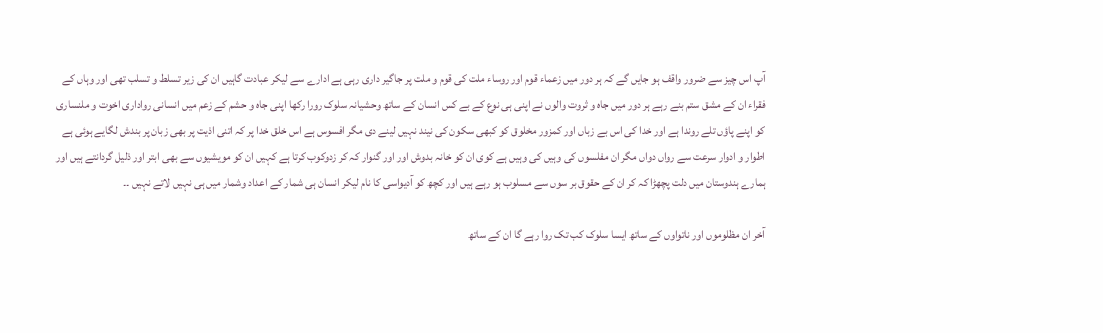آپ اس چیز سے ضرور واقف ہو جایں گے کہ ہر دور میں زعماء قوم اور روساء ملت کی قوم و ملت پر جاگیر داری رہی ہے ادارے سے لیکر عبادت گاہیں ان کی زیر تسلط و تسلب تھی اور وہاں کے فقراء ان کے مشق ستم بنے رہے ہر دور میں جاہ و ثروت والوں نے اپنی ہی نوع کے بے کس انسان کے ساتھ وحشیانہ سلوک رورا رکھا اپنی جاہ و حشم کے زعم میں انسانی رواداری اخوت و ملنساری کو اپنے پاؤں تلے روندا ہے اور خدا کی اس بے زباں اور کمزور مخلوق کو کبھی سکون کی نیند نہیں لینے دی مگر افسوس ہے اس خلق خدا پر کہ اتنی اذیت پر بھی زبان پر بندش لگایے ہوئی ہے اطوار و ادوار سرعت سے رواں دواں مگر ان مفلسوں کی وہیں کی وہیں ہے کوی ان کو خانہ بدوش اور اور گنوار کہ کر زدوکوب کرتا ہے کہیں ان کو مویشیوں سے بھی ابتر اور ذلیل گردانتے ہیں اور ہمارے ہندوستان میں دلت پچھڑا کہ کر ان کے حقوق بر سوں سے مسلوب ہو رہے ہیں اور کچھ کو آدیواسی کا نام لیکر انسان ہی شمار کے اعداد وشمار میں ہی نہیں لاتے نہیں ۔۔

آخر ان مظلوموں اور ناتواوں کے ساتھ ایسا سلوک کب تک روا رہے گا ان کے ساتھ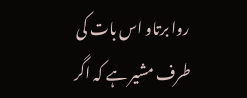روا برتاو اس بات کی طرف مشیر ہے کہ اگر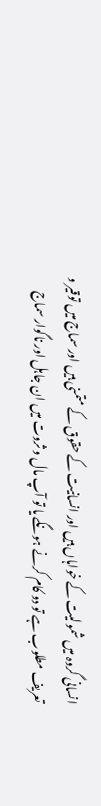انسانی گروہ میں شمولیت کے خواہاں ہیں اور انسانیت کے حقوق کے متمنی ہیں اور سماج میں توقیر و تعریف مطلوب ہے تو دو کام کرنے ہونگے یا تو آپ مال و ثروت میں ان جاہل اور ناگوار سماج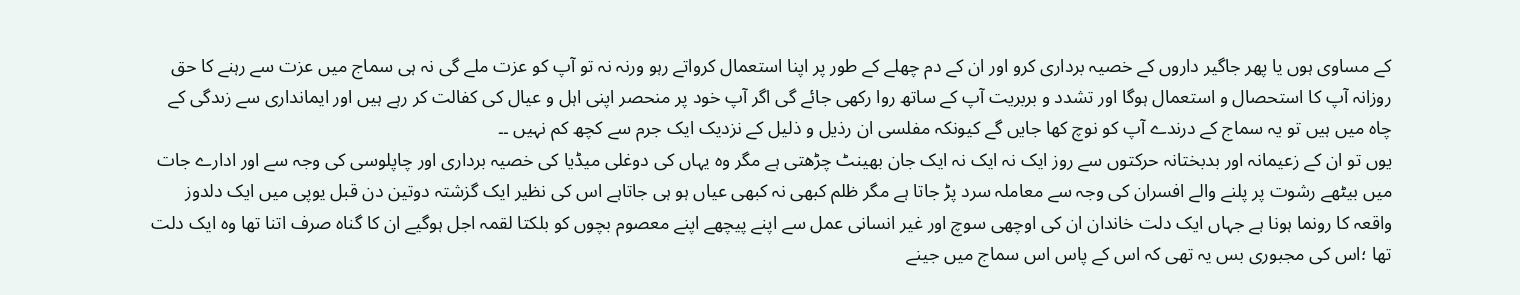کے مساوی ہوں یا پھر جاگیر داروں کے خصیہ برداری کرو اور ان کے دم چھلے کے طور پر اپنا استعمال کرواتے رہو ورنہ نہ تو آپ کو عزت ملے گی نہ ہی سماج میں عزت سے رہنے کا حق روزانہ آپ کا استحصال و استعمال ہوگا اور تشدد و بربریت آپ کے ساتھ روا رکھی جائے گی اگر آپ خود پر منحصر اپنی اہل و عیال کی کفالت کر رہے ہیں اور ایمانداری سے زںدگی کے چاہ میں ہیں تو یہ سماج کے درندے آپ کو نوچ کھا جایں گے کیونکہ مفلسی ان رذیل و ذلیل کے نزدیک ایک جرم سے کچھ کم نہیں ۔۔
یوں تو ان کے زعیمانہ اور بدبختانہ حرکتوں سے روز ایک نہ ایک نہ ایک جان بھینٹ چڑھتی ہے مگر وہ یہاں کی دوغلی میڈیا کی خصیہ برداری اور چاپلوسی کی وجہ سے اور ادارے جات میں بیٹھے رشوت پر پلنے والے افسران کی وجہ سے معاملہ سرد پڑ جاتا ہے مگر ظلم کبھی نہ کبھی عیاں ہو ہی جاتاہے اس کی نظیر ایک گزشتہ دوتین دن قبل یوپی میں ایک دلدوز واقعہ کا رونما ہونا ہے جہاں ایک دلت خاندان ان کی اوچھی سوچ اور غیر انسانی عمل سے اپنے پیچھے اپنے معصوم بچوں کو بلکتا لقمہ اجل ہوگیے ان کا گناہ صرف اتنا تھا وہ ایک دلت تھا ؛اس کی مجبوری بس یہ تھی کہ اس کے پاس اس سماج میں جینے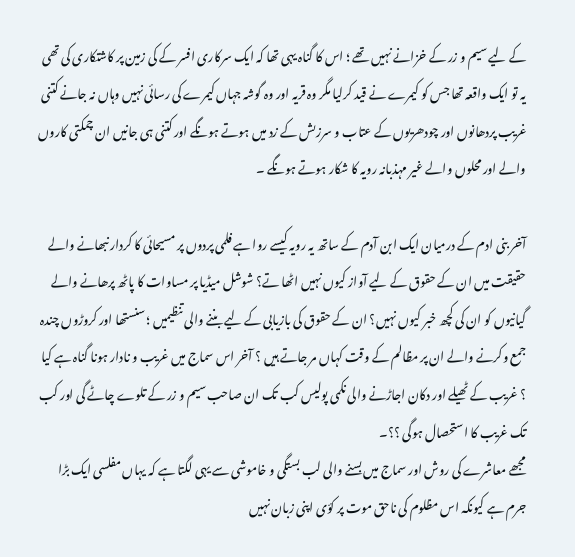کے لیے سیم و زر کے خزانے نہیں تھے ؛ اس کا گناہ یہی تھا کہ ایک سرکاری افسر کے کی زمین پر کاشتکاری کی تھی یہ تو ایک واقعہ تھا جس کو کیمرے نے قید کرلیا مگر وہ قریہ اور وہ گوشہ جہاں کیمرے کی رسائی نہیں وہاں نہ جانے کتنی غریب پردھانوں اور چودھریوں کے عتاب و سرزںش کے زد میں ہوتے ہونگے اور کتنی ہی جانیں ان چمکتی کاروں والے اور محلوں والے غیر مہذبانہ رویہ کا شکار ہوتے ہونگے ۔

آخر بنی ادم کے درمیان ایک ابن آدم کے ساتھ یہ رویہ کیسے روا ہے فلمی پردوں پر مسیحائی کا کردار نبھانے والے حقیقت میں ان کے حقوق کے لیے آواز کیوں نہیں اٹھا تے؟ شوشل میڈیا پر مساوات کا پاٹھ پرھانے والے گیانیوں کو ان کی کچھ خبر کیوں نہیں؟ ان کے حقوق کی بازیابی کے لیے بننے والی تنظیمیں ؛ سنستھا اور کروڑوں چندہ جمع وکرنے والے ان پر مظالم کے وقت کہاں مر جاتے ہیں ؟ آخر اس سماج میں غریب و نادار ہونا گناہ ہے کیا ؟ غریب کے ٹھیلے اور دکان اجاڑنے والی نکمی پولیس کب تک ان صاحب سیم و زر کے تلوے چاٹے گی اور کب تک غریب کا استحصال ہوگی ؟؟۔
مجھے معاشرے کی روش اور سماج میں بسنے والی لب بستگی و خاموشی سے یہی لگتا ہے کہ یہاں مفلسی ایک بڑا جرم ہے کیونکہ اس مظلوم کی ناحق موت پر کؤی اپنی زبان نہیں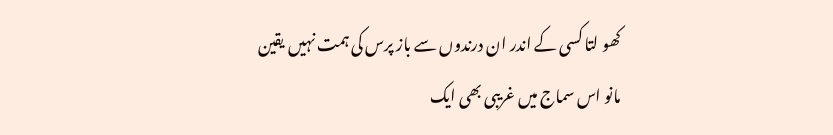کھو لتا‌ کسی کے اندر ان درندوں سے باز پرس کی ہمت نہیں یقین مانو اس سماج میں غریبی بھی ایک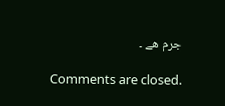جرم ھے ۔

Comments are closed.